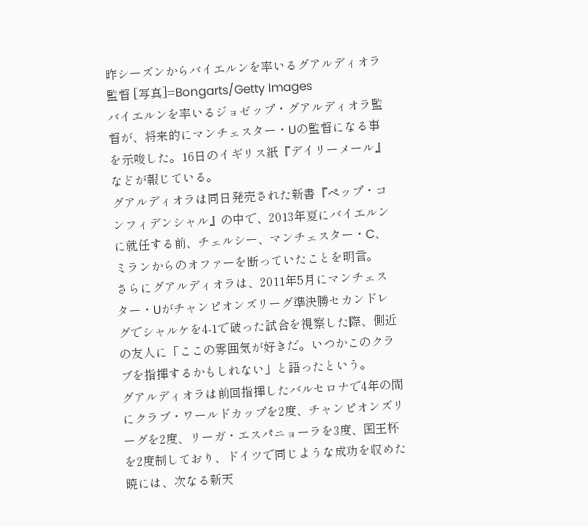昨シーズンからバイエルンを率いるグアルディオラ監督 [写真]=Bongarts/Getty Images
バイエルンを率いるジョゼップ・グアルディオラ監督が、将来的にマンチェスター・Uの監督になる事を示唆した。16日のイギリス紙『デイリーメール』などが報じている。
グアルディオラは同日発売された新書『ペップ・コンフィデンシャル』の中で、2013年夏にバイエルンに就任する前、チェルシー、マンチェスター・C、ミランからのオファーを断っていたことを明言。
さらにグアルディオラは、2011年5月にマンチェスター・Uがチャンピオンズリーグ準決勝セカンドレグでシャルケを4-1で破った試合を視察した際、側近の友人に「ここの雰囲気が好きだ。いつかこのクラブを指揮するかもしれない」と語ったという。
グアルディオラは前回指揮したバルセロナで4年の間にクラブ・ワールドカップを2度、チャンピオンズリーグを2度、リーガ・エスパニョーラを3度、国王杯を2度制しており、ドイツで同じような成功を収めた暁には、次なる新天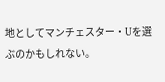地としてマンチェスター・Uを選ぶのかもしれない。